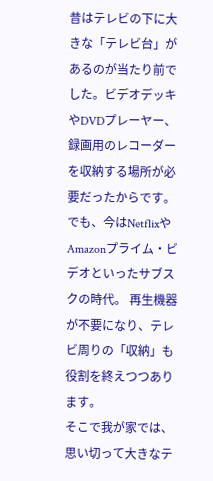昔はテレビの下に大きな「テレビ台」があるのが当たり前でした。ビデオデッキやDVDプレーヤー、録画用のレコーダーを収納する場所が必要だったからです。
でも、今はNetflixやAmazonプライム・ビデオといったサブスクの時代。 再生機器が不要になり、テレビ周りの「収納」も役割を終えつつあります。
そこで我が家では、思い切って大きなテ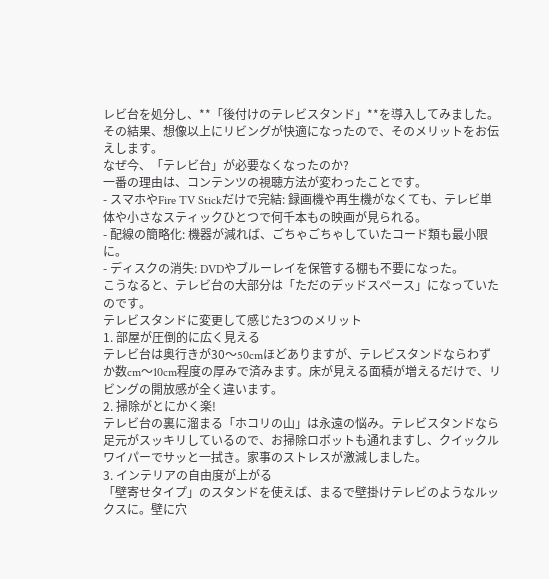レビ台を処分し、**「後付けのテレビスタンド」**を導入してみました。その結果、想像以上にリビングが快適になったので、そのメリットをお伝えします。
なぜ今、「テレビ台」が必要なくなったのか?
一番の理由は、コンテンツの視聴方法が変わったことです。
- スマホやFire TV Stickだけで完結: 録画機や再生機がなくても、テレビ単体や小さなスティックひとつで何千本もの映画が見られる。
- 配線の簡略化: 機器が減れば、ごちゃごちゃしていたコード類も最小限に。
- ディスクの消失: DVDやブルーレイを保管する棚も不要になった。
こうなると、テレビ台の大部分は「ただのデッドスペース」になっていたのです。
テレビスタンドに変更して感じた3つのメリット
1. 部屋が圧倒的に広く見える
テレビ台は奥行きが30〜50cmほどありますが、テレビスタンドならわずか数cm〜10cm程度の厚みで済みます。床が見える面積が増えるだけで、リビングの開放感が全く違います。
2. 掃除がとにかく楽!
テレビ台の裏に溜まる「ホコリの山」は永遠の悩み。テレビスタンドなら足元がスッキリしているので、お掃除ロボットも通れますし、クイックルワイパーでサッと一拭き。家事のストレスが激減しました。
3. インテリアの自由度が上がる
「壁寄せタイプ」のスタンドを使えば、まるで壁掛けテレビのようなルックスに。壁に穴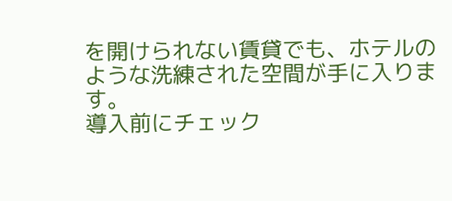を開けられない賃貸でも、ホテルのような洗練された空間が手に入ります。
導入前にチェック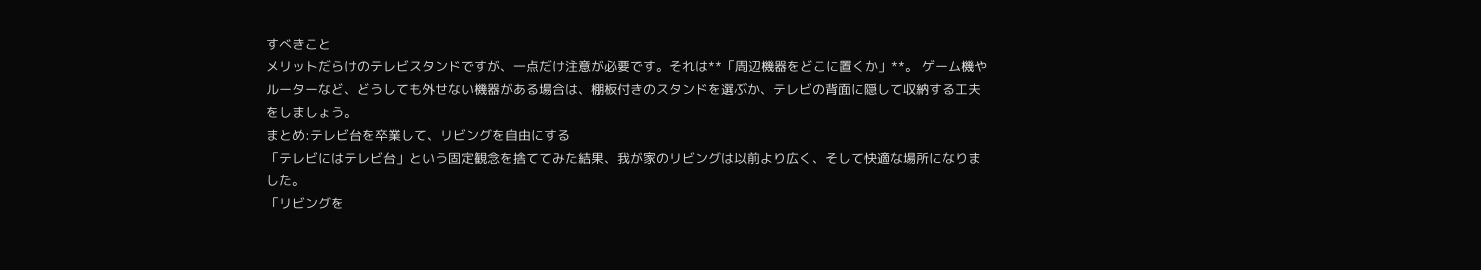すべきこと
メリットだらけのテレビスタンドですが、一点だけ注意が必要です。それは**「周辺機器をどこに置くか」**。 ゲーム機やルーターなど、どうしても外せない機器がある場合は、棚板付きのスタンドを選ぶか、テレビの背面に隠して収納する工夫をしましょう。
まとめ:テレビ台を卒業して、リビングを自由にする
「テレビにはテレビ台」という固定観念を捨ててみた結果、我が家のリビングは以前より広く、そして快適な場所になりました。
「リビングを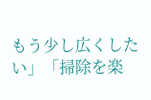もう少し広くしたい」「掃除を楽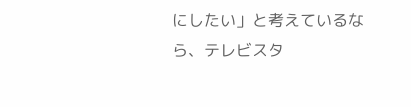にしたい」と考えているなら、テレビスタ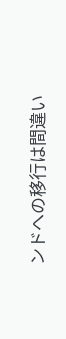ンドへの移行は間違い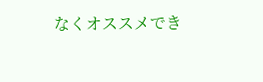なくオススメでき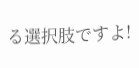る選択肢ですよ!